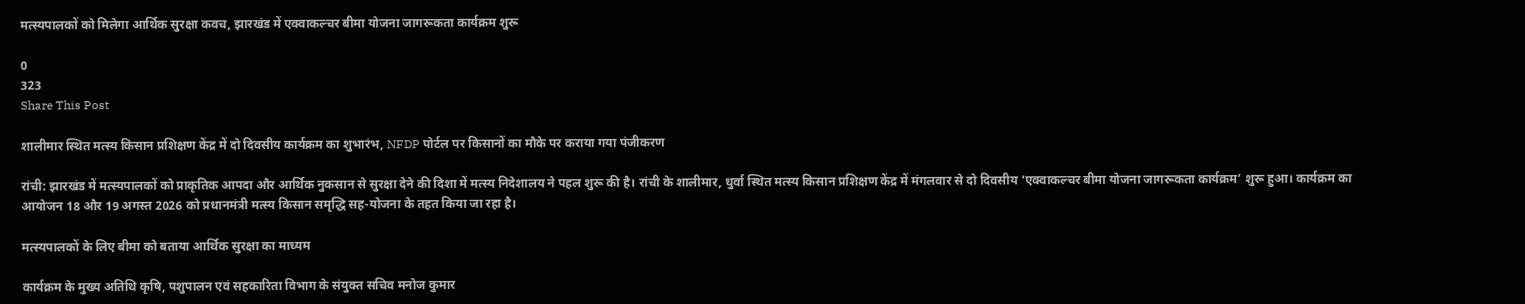मत्स्यपालकों को मिलेगा आर्थिक सुरक्षा कवच, झारखंड में एक्वाकल्चर बीमा योजना जागरूकता कार्यक्रम शुरू

0
323
Share This Post

शालीमार स्थित मत्स्य किसान प्रशिक्षण केंद्र में दो दिवसीय कार्यक्रम का शुभारंभ, NFDP पोर्टल पर किसानों का मौके पर कराया गया पंजीकरण

रांची: झारखंड में मत्स्यपालकों को प्राकृतिक आपदा और आर्थिक नुकसान से सुरक्षा देने की दिशा में मत्स्य निदेशालय ने पहल शुरू की है। रांची के शालीमार, धुर्वा स्थित मत्स्य किसान प्रशिक्षण केंद्र में मंगलवार से दो दिवसीय ‘एक्वाकल्चर बीमा योजना जागरूकता कार्यक्रम’ शुरू हुआ। कार्यक्रम का आयोजन 18 और 19 अगस्त 2026 को प्रधानमंत्री मत्स्य किसान समृद्धि सह-योजना के तहत किया जा रहा है।

मत्स्यपालकों के लिए बीमा को बताया आर्थिक सुरक्षा का माध्यम

कार्यक्रम के मुख्य अतिथि कृषि, पशुपालन एवं सहकारिता विभाग के संयुक्त सचिव मनोज कुमार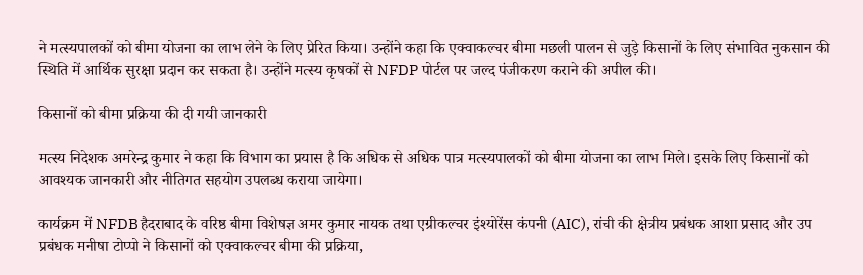ने मत्स्यपालकों को बीमा योजना का लाभ लेने के लिए प्रेरित किया। उन्होंने कहा कि एक्वाकल्चर बीमा मछली पालन से जुड़े किसानों के लिए संभावित नुकसान की स्थिति में आर्थिक सुरक्षा प्रदान कर सकता है। उन्होंने मत्स्य कृषकों से NFDP पोर्टल पर जल्द पंजीकरण कराने की अपील की।

किसानों को बीमा प्रक्रिया की दी गयी जानकारी

मत्स्य निदेशक अमरेन्द्र कुमार ने कहा कि विभाग का प्रयास है कि अधिक से अधिक पात्र मत्स्यपालकों को बीमा योजना का लाभ मिले। इसके लिए किसानों को आवश्यक जानकारी और नीतिगत सहयोग उपलब्ध कराया जायेगा।

कार्यक्रम में NFDB हैदराबाद के वरिष्ठ बीमा विशेषज्ञ अमर कुमार नायक तथा एग्रीकल्चर इंश्योरेंस कंपनी (AIC), रांची की क्षेत्रीय प्रबंधक आशा प्रसाद और उप प्रबंधक मनीषा टोप्पो ने किसानों को एक्वाकल्चर बीमा की प्रक्रिया,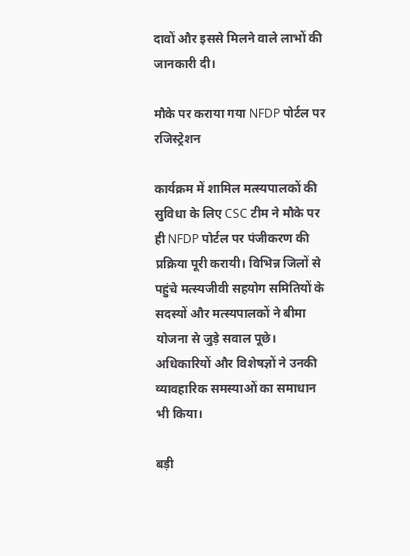दावों और इससे मिलने वाले लाभों की जानकारी दी।

मौके पर कराया गया NFDP पोर्टल पर रजिस्ट्रेशन

कार्यक्रम में शामिल मत्स्यपालकों की सुविधा के लिए CSC टीम ने मौके पर ही NFDP पोर्टल पर पंजीकरण की प्रक्रिया पूरी करायी। विभिन्न जिलों से पहुंचे मत्स्यजीवी सहयोग समितियों के सदस्यों और मत्स्यपालकों ने बीमा योजना से जुड़े सवाल पूछे। अधिकारियों और विशेषज्ञों ने उनकी व्यावहारिक समस्याओं का समाधान भी किया।

बड़ी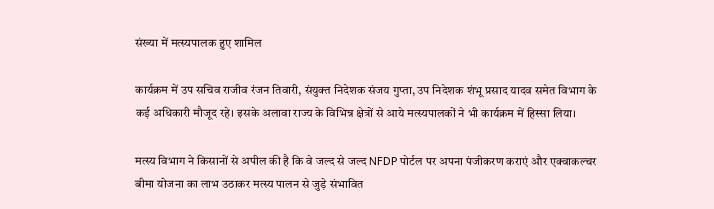संख्या में मत्स्यपालक हुए शामिल

कार्यक्रम में उप सचिव राजीव रंजन तिवारी, संयुक्त निदेशक संजय गुप्ता, उप निदेशक शंभू प्रसाद यादव समेत विभाग के कई अधिकारी मौजूद रहे। इसके अलावा राज्य के विभिन्न क्षेत्रों से आये मत्स्यपालकों ने भी कार्यक्रम में हिस्सा लिया।

मत्स्य विभाग ने किसानों से अपील की है कि वे जल्द से जल्द NFDP पोर्टल पर अपना पंजीकरण कराएं और एक्वाकल्चर बीमा योजना का लाभ उठाकर मत्स्य पालन से जुड़े संभावित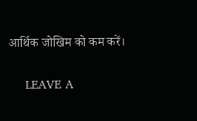आर्थिक जोखिम को कम करें।

    LEAVE A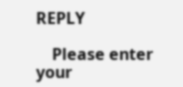REPLY

    Please enter your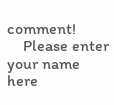comment!
    Please enter your name here